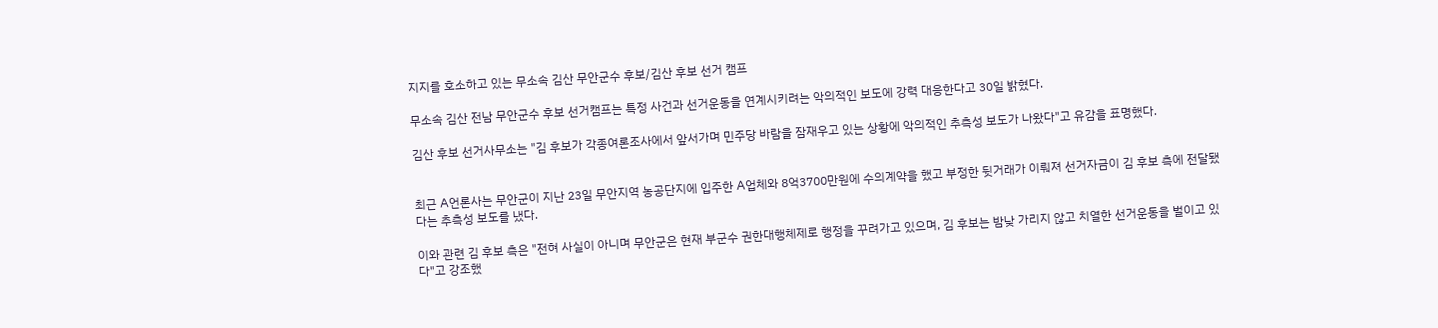지지를 호소하고 있는 무소속 김산 무안군수 후보/김산 후보 선거 캠프

무소속 김산 전남 무안군수 후보 선거캠프는 특정 사건과 선거운동을 연계시키려는 악의적인 보도에 강력 대응한다고 30일 밝혔다.

김산 후보 선거사무소는 "김 후보가 각종여론조사에서 앞서가며 민주당 바람을 잠재우고 있는 상황에 악의적인 추측성 보도가 나왔다"고 유감을 표명했다.


최근 A언론사는 무안군이 지난 23일 무안지역 농공단지에 입주한 A업체와 8억3700만원에 수의계약을 했고 부정한 뒷거래가 이뤄져 선거자금이 김 후보 측에 전달됐다는 추측성 보도를 냈다.

이와 관련 김 후보 측은 "전혀 사실이 아니며 무안군은 현재 부군수 권한대행체제로 행정을 꾸려가고 있으며, 김 후보는 밤낮 가리지 않고 치열한 선거운동을 벌이고 있다"고 강조했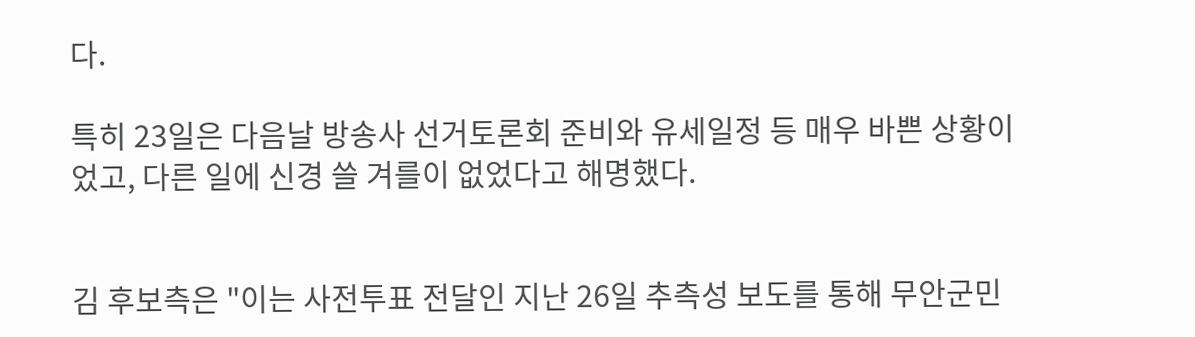다.

특히 23일은 다음날 방송사 선거토론회 준비와 유세일정 등 매우 바쁜 상황이었고, 다른 일에 신경 쓸 겨를이 없었다고 해명했다.


김 후보측은 "이는 사전투표 전달인 지난 26일 추측성 보도를 통해 무안군민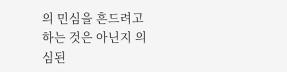의 민심을 흔드려고 하는 것은 아닌지 의심된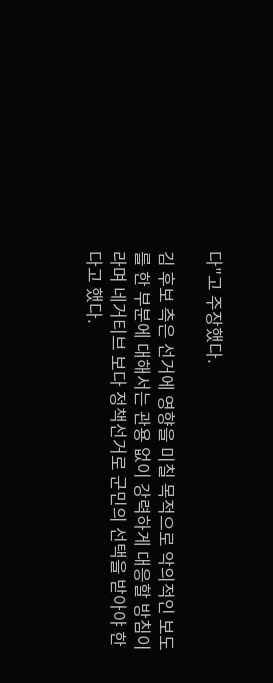다"고 주장했다.

김 후보 측은 선거에 영향을 미칠 목적으로 악의적인 보도를 한 부분에 대해서는 관용 없이 강력하게 대응할 방침이라며 네거티브 보다 정책선거로 군민의 선택을 받아야 한다고 했다.